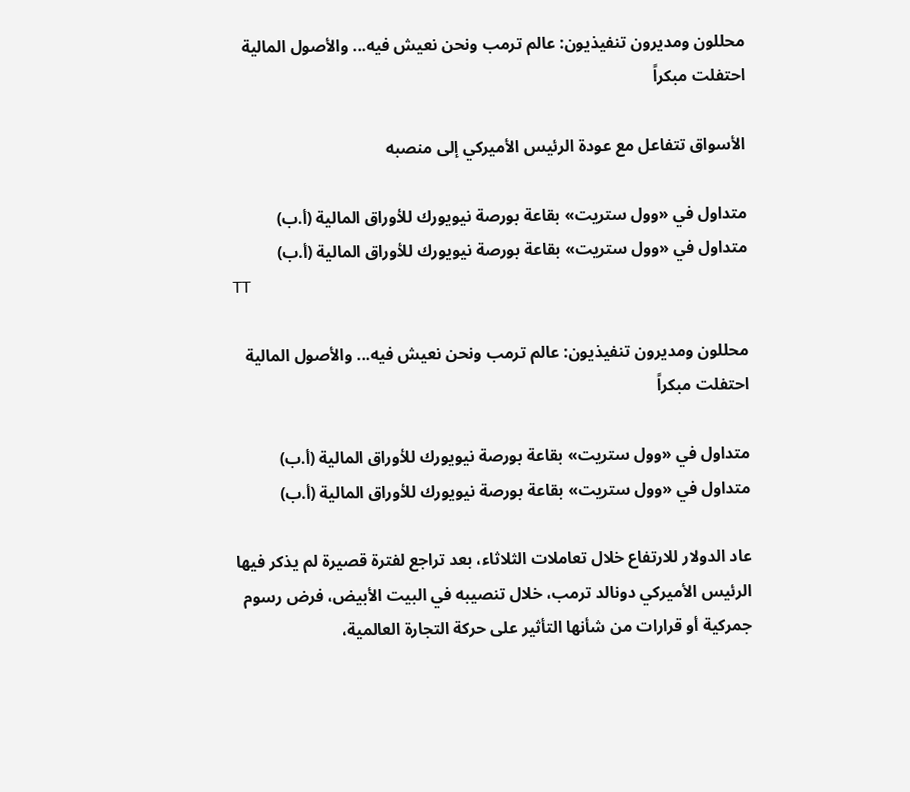محللون ومديرون تنفيذيون: عالم ترمب ونحن نعيش فيه... والأصول المالية احتفلت مبكراً

الأسواق تتفاعل مع عودة الرئيس الأميركي إلى منصبه

متداول في «وول ستريت» بقاعة بورصة نيويورك للأوراق المالية (أ.ب)
متداول في «وول ستريت» بقاعة بورصة نيويورك للأوراق المالية (أ.ب)
TT

محللون ومديرون تنفيذيون: عالم ترمب ونحن نعيش فيه... والأصول المالية احتفلت مبكراً

متداول في «وول ستريت» بقاعة بورصة نيويورك للأوراق المالية (أ.ب)
متداول في «وول ستريت» بقاعة بورصة نيويورك للأوراق المالية (أ.ب)

عاد الدولار للارتفاع خلال تعاملات الثلاثاء، بعد تراجع لفترة قصيرة لم يذكر فيها الرئيس الأميركي دونالد ترمب، خلال تنصيبه في البيت الأبيض، فرض رسوم جمركية أو قرارات من شأنها التأثير على حركة التجارة العالمية،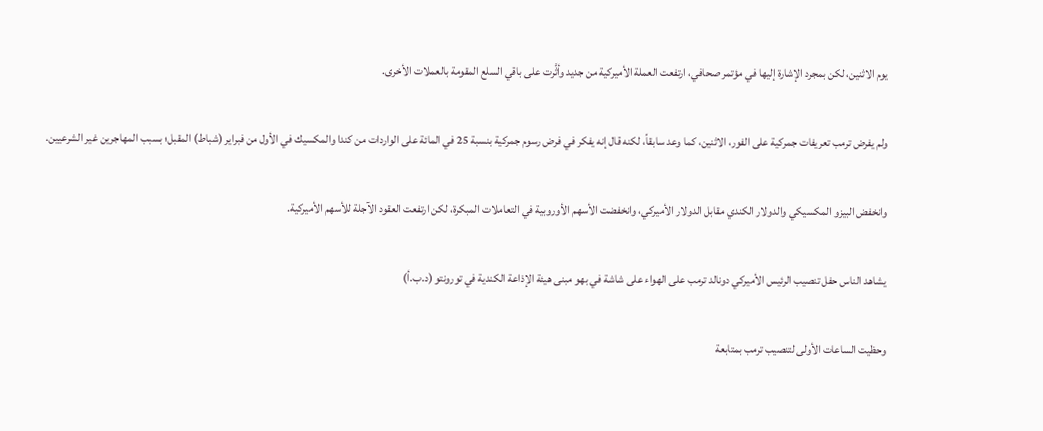يوم الاثنين، لكن بمجرد الإشارة إليها في مؤتمر صحافي، ارتفعت العملة الأميركية من جديد وأثَّرت على باقي السلع المقومة بالعملات الأخرى.

ولم يفرض ترمب تعريفات جمركية على الفور، الاثنين، كما وعد سابقاً، لكنه قال إنه يفكر في فرض رسوم جمركية بنسبة 25 في المائة على الواردات من كندا والمكسيك في الأول من فبراير (شباط) المقبل؛ بسبب المهاجرين غير الشرعيين.

وانخفض البيزو المكسيكي والدولار الكندي مقابل الدولار الأميركي، وانخفضت الأسهم الأوروبية في التعاملات المبكرة، لكن ارتفعت العقود الآجلة للأسهم الأميركية.

يشاهد الناس حفل تنصيب الرئيس الأميركي دونالد ترمب على الهواء على شاشة في بهو مبنى هيئة الإذاعة الكندية في تورونتو (د.ب.أ)

وحظيت الساعات الأولى لتنصيب ترمب بمتابعة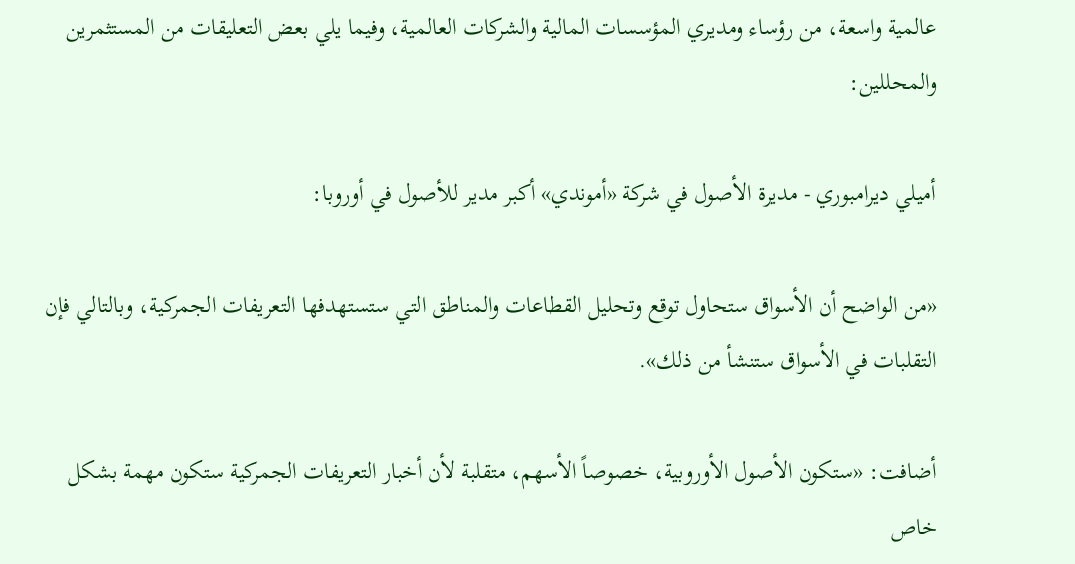عالمية واسعة، من رؤساء ومديري المؤسسات المالية والشركات العالمية، وفيما يلي بعض التعليقات من المستثمرين والمحللين:

أميلي ديرامبوري - مديرة الأصول في شركة «أموندي» أكبر مدير للأصول في أوروبا:

«من الواضح أن الأسواق ستحاول توقع وتحليل القطاعات والمناطق التي ستستهدفها التعريفات الجمركية، وبالتالي فإن التقلبات في الأسواق ستنشأ من ذلك».

أضافت: «ستكون الأصول الأوروبية، خصوصاً الأسهم، متقلبة لأن أخبار التعريفات الجمركية ستكون مهمة بشكل خاص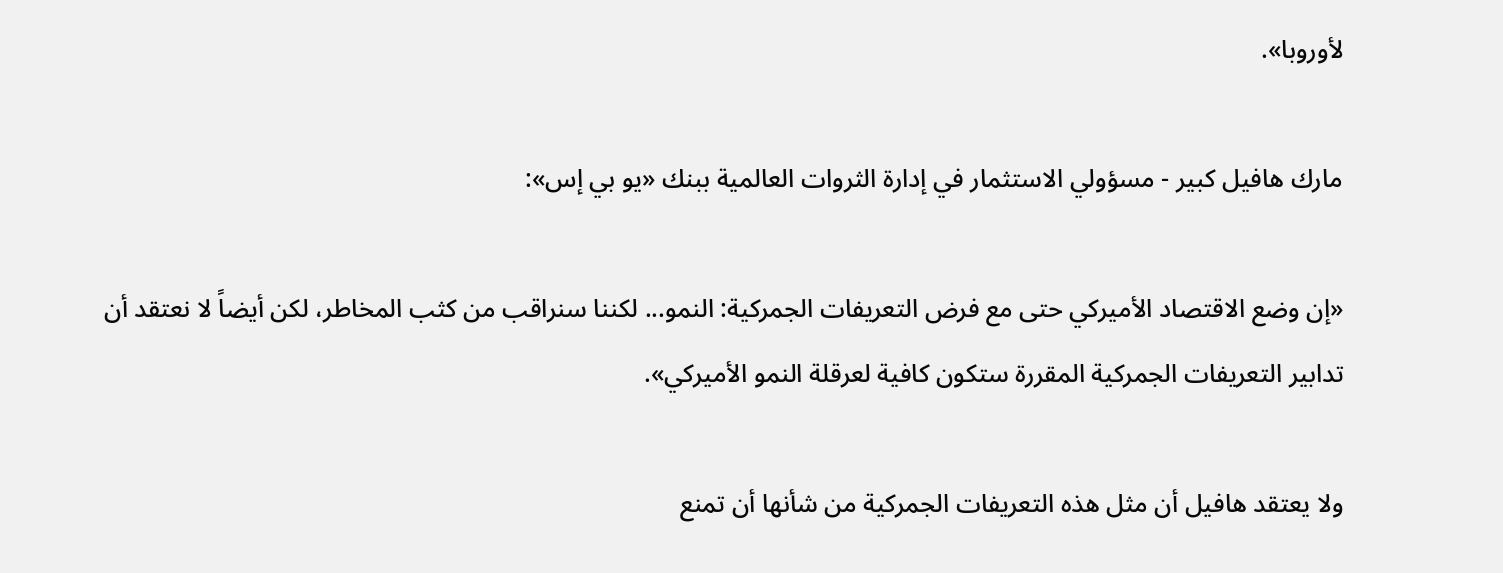لأوروبا».

مارك هافيل كبير - مسؤولي الاستثمار في إدارة الثروات العالمية ببنك «يو بي إس»:

«إن وضع الاقتصاد الأميركي حتى مع فرض التعريفات الجمركية: النمو... لكننا سنراقب من كثب المخاطر، لكن أيضاً لا نعتقد أن تدابير التعريفات الجمركية المقررة ستكون كافية لعرقلة النمو الأميركي».

ولا يعتقد هافيل أن مثل هذه التعريفات الجمركية من شأنها أن تمنع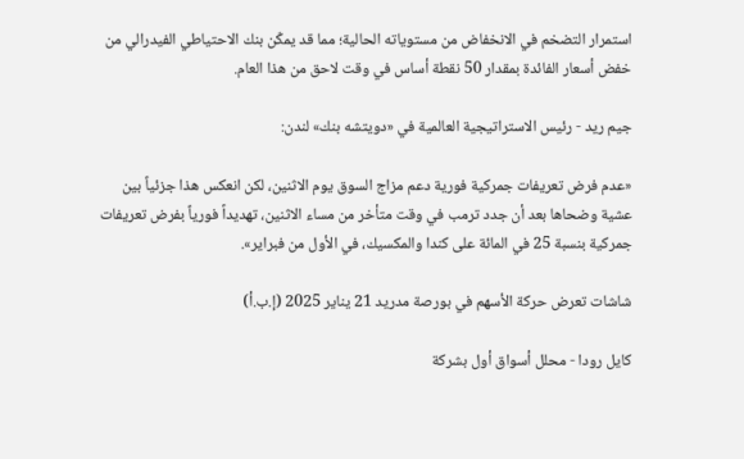استمرار التضخم في الانخفاض من مستوياته الحالية؛ مما قد يمكّن بنك الاحتياطي الفيدرالي من خفض أسعار الفائدة بمقدار 50 نقطة أساس في وقت لاحق من هذا العام.

جيم ريد - رئيس الاستراتيجية العالمية في «دويتشه بنك» لندن:

«عدم فرض تعريفات جمركية فورية دعم مزاج السوق يوم الاثنين، لكن انعكس هذا جزئياً بين عشية وضحاها بعد أن جدد ترمب في وقت متأخر من مساء الاثنين، تهديداً فورياً بفرض تعريفات جمركية بنسبة 25 في المائة على كندا والمكسيك، في الأول من فبراير».

شاشات تعرض حركة الأسهم في بورصة مدريد 21 يناير 2025 (إ.ب.أ)

كايل رودا - محلل أسواق أول بشركة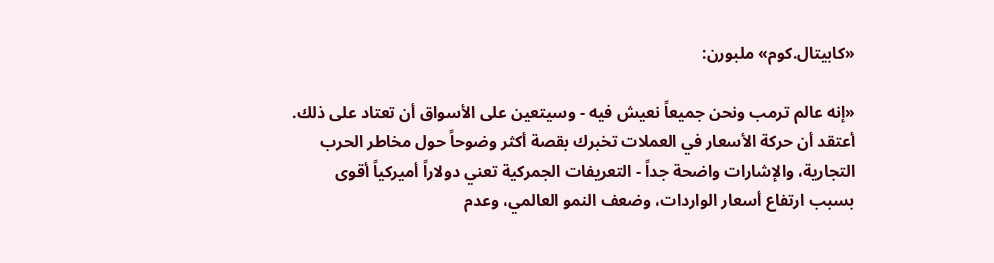«كابيتال.كوم» ملبورن:

«إنه عالم ترمب ونحن جميعاً نعيش فيه - وسيتعين على الأسواق أن تعتاد على ذلك. أعتقد أن حركة الأسعار في العملات تخبرك بقصة أكثر وضوحاً حول مخاطر الحرب التجارية، والإشارات واضحة جداً - التعريفات الجمركية تعني دولاراً أميركياً أقوى بسبب ارتفاع أسعار الواردات، وضعف النمو العالمي، وعدم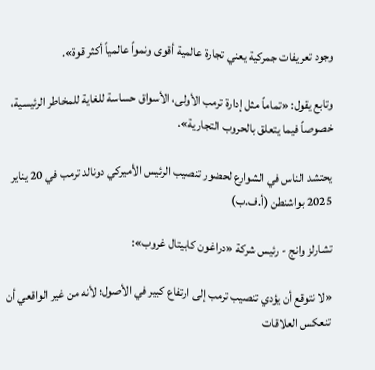وجود تعريفات جمركية يعني تجارة عالمية أقوى ونمواً عالمياً أكثر قوة».

وتابع يقول: «تماماً مثل إدارة ترمب الأولى، الأسواق حساسة للغاية للمخاطر الرئيسية، خصوصاً فيما يتعلق بالحروب التجارية».

يحتشد الناس في الشوارع لحضور تنصيب الرئيس الأميركي دونالد ترمب في 20 يناير 2025 بواشنطن (أ.ف.ب)

تشارلز وانج - رئيس شركة «دراغون كابيتال غروب»:

«لا نتوقع أن يؤدي تنصيب ترمب إلى ارتفاع كبير في الأصول؛ لأنه من غير الواقعي أن تنعكس العلاقات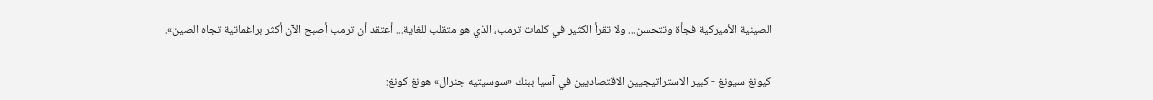الصينية الأميركية فجأة وتتحسن... ولا تقرأ الكثير في كلمات ترمب، الذي هو متقلب للغاية... أعتقد أن ترمب أصبح الآن أكثر براغماتية تجاه الصين».

كيونغ سيونغ - كبير الاستراتيجيين الاقتصاديين في آسيا ببنك «سوسيتيه جنرال» هونغ كونغ: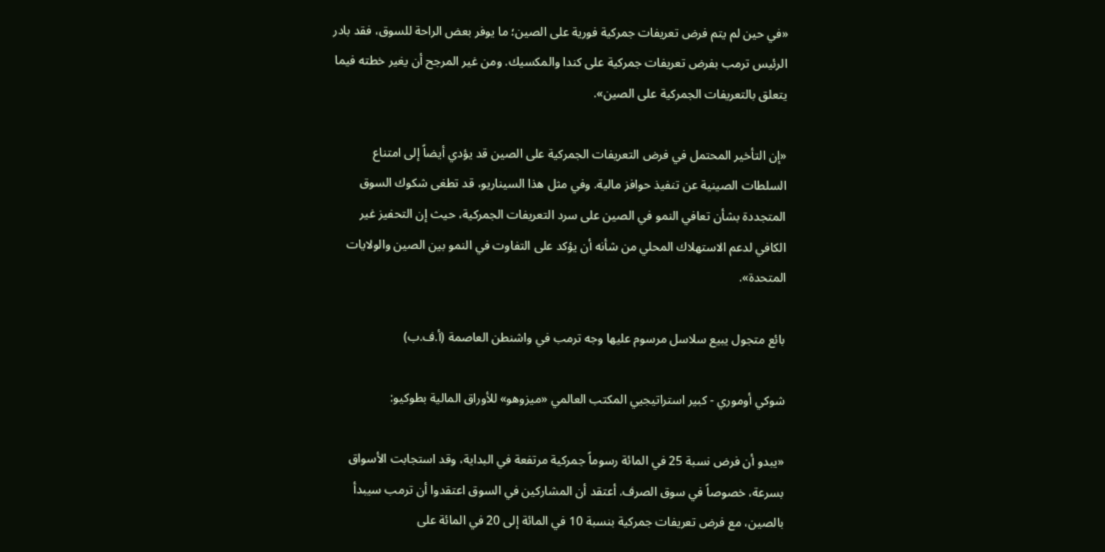«في حين لم يتم فرض تعريفات جمركية فورية على الصين؛ ما يوفر بعض الراحة للسوق، فقد بادر الرئيس ترمب بفرض تعريفات جمركية على كندا والمكسيك. ومن غير المرجح أن يغير خطته فيما يتعلق بالتعريفات الجمركية على الصين».

«إن التأخير المحتمل في فرض التعريفات الجمركية على الصين قد يؤدي أيضاً إلى امتناع السلطات الصينية عن تنفيذ حوافز مالية. وفي مثل هذا السيناريو، قد تطغى شكوك السوق المتجددة بشأن تعافي النمو في الصين على سرد التعريفات الجمركية، حيث إن التحفيز غير الكافي لدعم الاستهلاك المحلي من شأنه أن يؤكد على التفاوت في النمو بين الصين والولايات المتحدة».

بائع متجول يبيع سلاسل مرسوم عليها وجه ترمب في واشنطن العاصمة (أ.ف.ب)

شوكي أوموري - كبير استراتيجيي المكتب العالمي «ميزوهو» للأوراق المالية بطوكيو:

«يبدو أن فرض نسبة 25 في المائة رسوماً جمركية مرتفعة في البداية، وقد استجابت الأسواق بسرعة، خصوصاً في سوق الصرف. أعتقد أن المشاركين في السوق اعتقدوا أن ترمب سيبدأ بالصين، مع فرض تعريفات جمركية بنسبة 10 في المائة إلى 20 في المائة على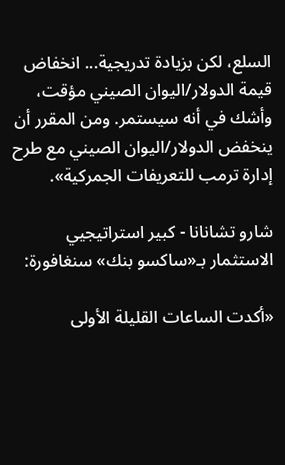السلع، لكن بزيادة تدريجية... انخفاض قيمة الدولار/اليوان الصيني مؤقت، وأشك في أنه سيستمر. ومن المقرر أن ينخفض الدولار/اليوان الصيني مع طرح إدارة ترمب للتعريفات الجمركية».

شارو تشانانا - كبير استراتيجيي الاستثمار بـ«ساكسو بنك» سنغافورة:

«أكدت الساعات القليلة الأولى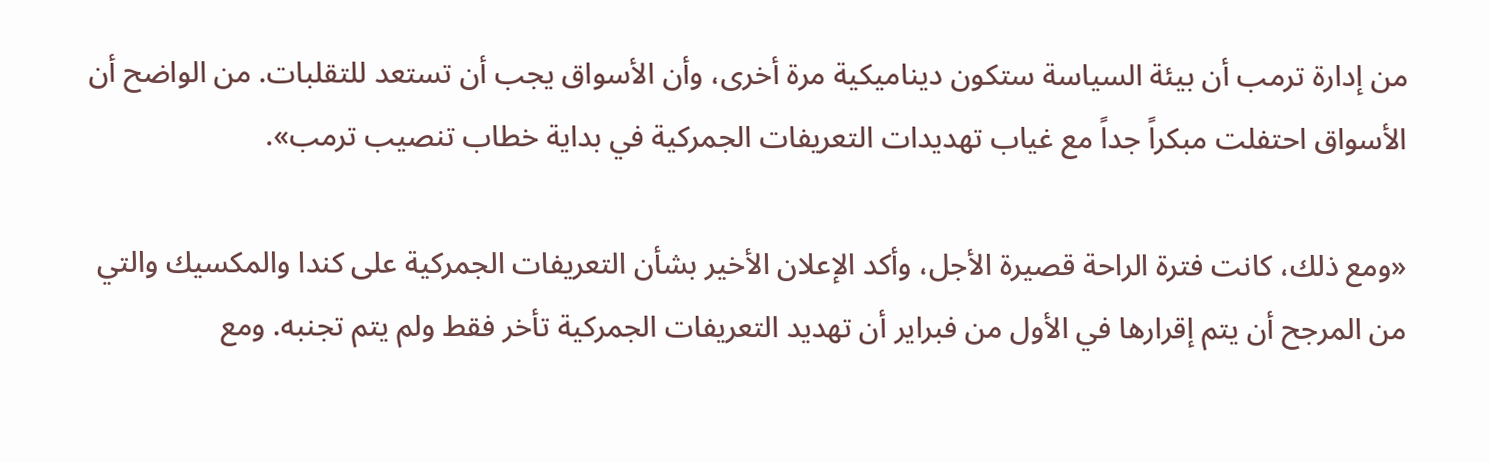من إدارة ترمب أن بيئة السياسة ستكون ديناميكية مرة أخرى، وأن الأسواق يجب أن تستعد للتقلبات. من الواضح أن الأسواق احتفلت مبكراً جداً مع غياب تهديدات التعريفات الجمركية في بداية خطاب تنصيب ترمب».

«ومع ذلك، كانت فترة الراحة قصيرة الأجل، وأكد الإعلان الأخير بشأن التعريفات الجمركية على كندا والمكسيك والتي من المرجح أن يتم إقرارها في الأول من فبراير أن تهديد التعريفات الجمركية تأخر فقط ولم يتم تجنبه. ومع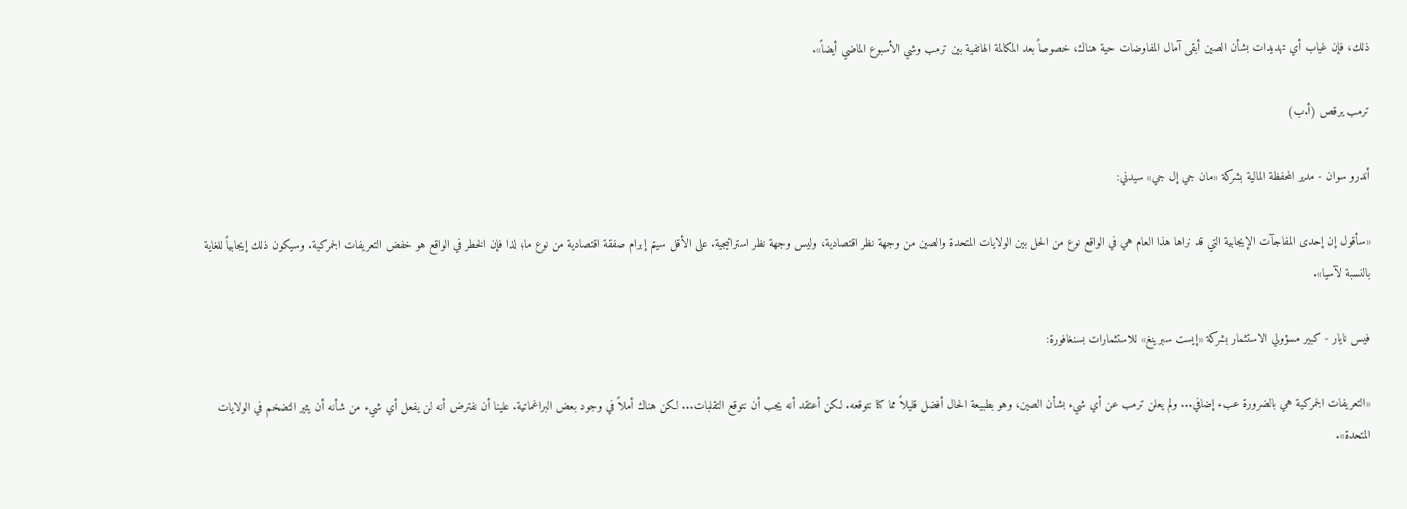ذلك، فإن غياب أي تهديدات بشأن الصين أبقى آمال المفاوضات حية هناك، خصوصاً بعد المكالمة الهاتفية بين ترمب وشي الأسبوع الماضي أيضاً».

ترمب يرقص (أ.ب)

أندرو سوان - مدير المحفظة المالية بشركة «مان جي إل جي» سيدني:

«سأقول إن إحدى المفاجآت الإيجابية التي قد نراها هذا العام هي في الواقع نوع من الحل بين الولايات المتحدة والصين من وجهة نظر اقتصادية، وليس وجهة نظر استراتيجية. على الأقل سيتم إبرام صفقة اقتصادية من نوع ما؛ لذا فإن الخطر في الواقع هو خفض التعريفات الجمركية. وسيكون ذلك إيجابياً للغاية بالنسبة لآسيا».

فيس نايار - كبير مسؤولي الاستثمار بشركة «إيست سبرينغ» للاستثمارات بسنغافورة:

«التعريفات الجمركية هي بالضرورة عبء إضافي... ولم يعلن ترمب عن أي شيء بشأن الصين، وهو بطبيعة الحال أفضل قليلاً مما كنا نتوقعه. لكن أعتقد أنه يجب أن نتوقع التقلبات... لكن هناك أملاً في وجود بعض البراغماتية. علينا أن نفترض أنه لن يفعل أي شيء من شأنه أن يثير التضخم في الولايات المتحدة».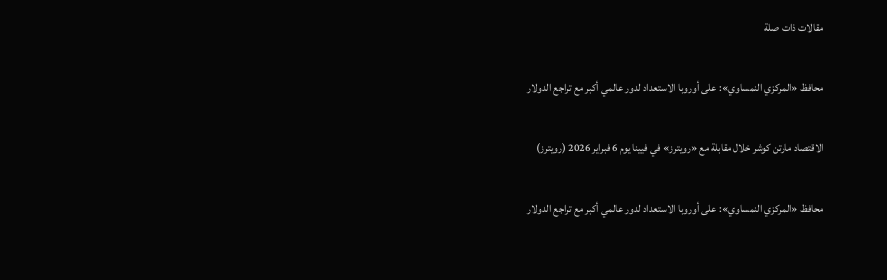مقالات ذات صلة

محافظ «المركزي النمساوي»: على أوروبا الاستعداد لدور عالمي أكبر مع تراجع الدولار

الاقتصاد مارتن كوشر خلال مقابلة مع «رويترز» في فيينا يوم 6 فبراير 2026 (رويترز)

محافظ «المركزي النمساوي»: على أوروبا الاستعداد لدور عالمي أكبر مع تراجع الدولار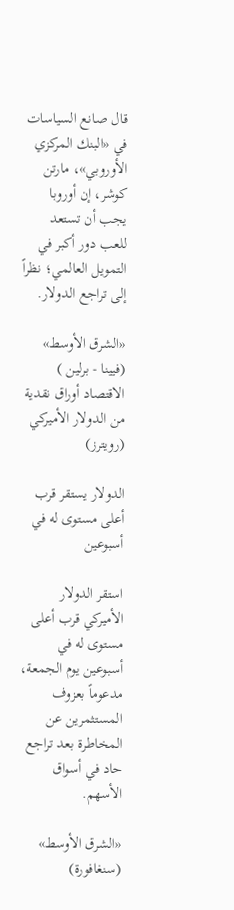قال صانع السياسات في «البنك المركزي الأوروبي»، مارتن كوشر، إن أوروبا يجب أن تستعد للعب دور أكبر في التمويل العالمي؛ نظراً إلى تراجع الدولار.

«الشرق الأوسط» (فيينا - برلين )
الاقتصاد أوراق نقدية من الدولار الأميركي (رويترز)

الدولار يستقر قرب أعلى مستوى له في أسبوعين

استقر الدولار الأميركي قرب أعلى مستوى له في أسبوعين يوم الجمعة، مدعوماً بعزوف المستثمرين عن المخاطرة بعد تراجع حاد في أسواق الأسهم.

«الشرق الأوسط» (سنغافورة)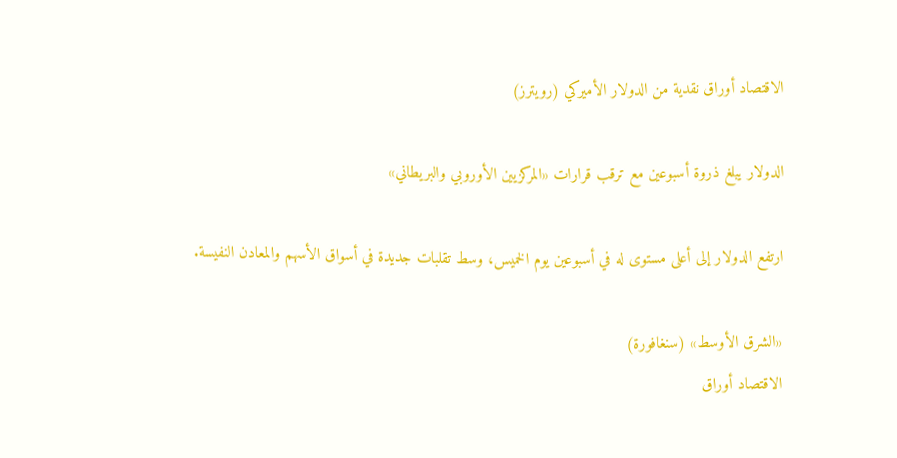الاقتصاد أوراق نقدية من الدولار الأميركي (رويترز)

الدولار يبلغ ذروة أسبوعين مع ترقب قرارات «المركزيين الأوروبي والبريطاني»

ارتفع الدولار إلى أعلى مستوى له في أسبوعين يوم الخميس، وسط تقلبات جديدة في أسواق الأسهم والمعادن النفيسة.

«الشرق الأوسط» (سنغافورة)
الاقتصاد أوراق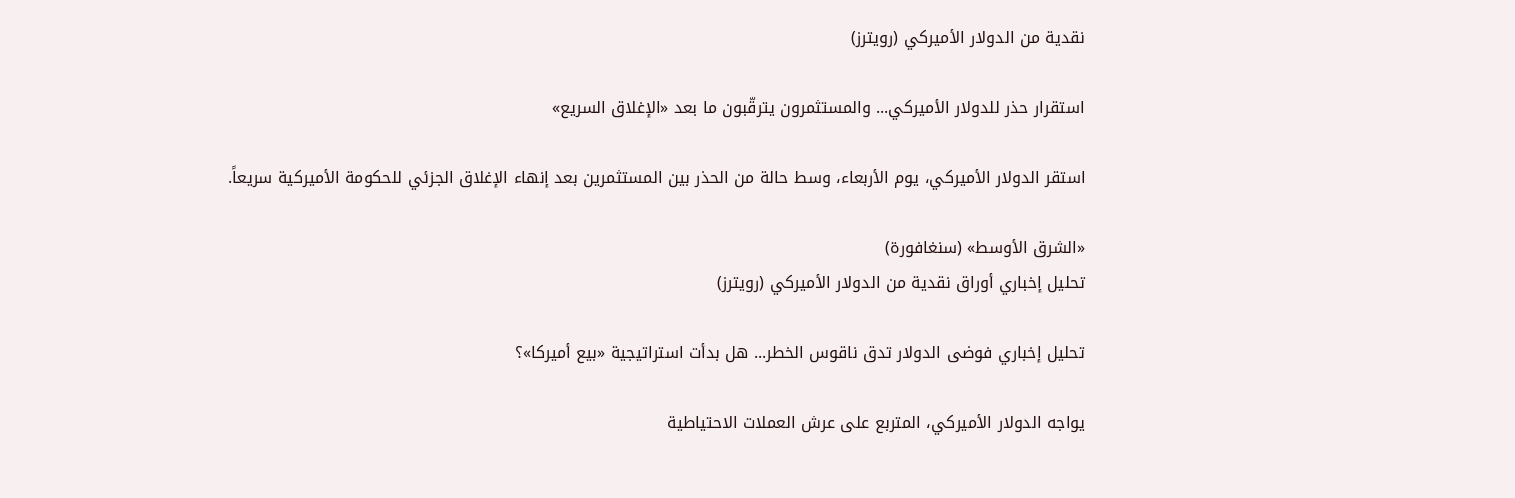نقدية من الدولار الأميركي (رويترز)

استقرار حذر للدولار الأميركي... والمستثمرون يترقّبون ما بعد «الإغلاق السريع»

استقر الدولار الأميركي، يوم الأربعاء، وسط حالة من الحذر بين المستثمرين بعد إنهاء الإغلاق الجزئي للحكومة الأميركية سريعاً.

«الشرق الأوسط» (سنغافورة)
تحليل إخباري أوراق نقدية من الدولار الأميركي (رويترز)

تحليل إخباري فوضى الدولار تدق ناقوس الخطر... هل بدأت استراتيجية «بيع أميركا»؟

يواجه الدولار الأميركي، المتربع على عرش العملات الاحتياطية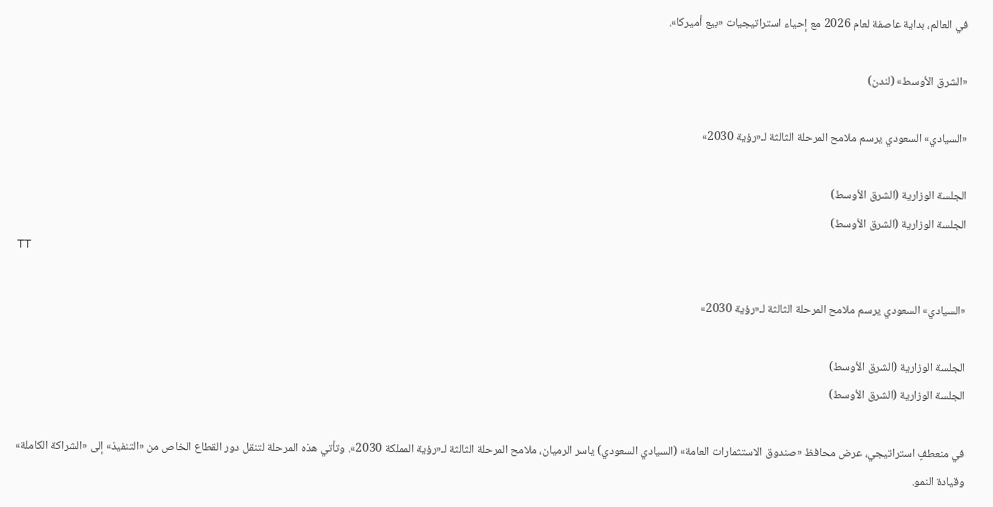في العالم، بداية عاصفة لعام 2026 مع إحياء استراتيجيات «بيع أميركا».

«الشرق الأوسط» (لندن)

«السيادي» السعودي يرسم ملامح المرحلة الثالثة لـ«رؤية 2030»

الجلسة الوزارية (الشرق الأوسط)
الجلسة الوزارية (الشرق الأوسط)
TT

«السيادي» السعودي يرسم ملامح المرحلة الثالثة لـ«رؤية 2030»

الجلسة الوزارية (الشرق الأوسط)
الجلسة الوزارية (الشرق الأوسط)

في منعطفٍ استراتيجي، عرض محافظ «صندوق الاستثمارات العامة» (السيادي السعودي) ياسر الرميان، ملامح المرحلة الثالثة لـ«رؤية المملكة 2030». وتأتي هذه المرحلة لتنقل دور القطاع الخاص من «التنفيذ» إلى «الشراكة الكاملة» وقيادة النمو.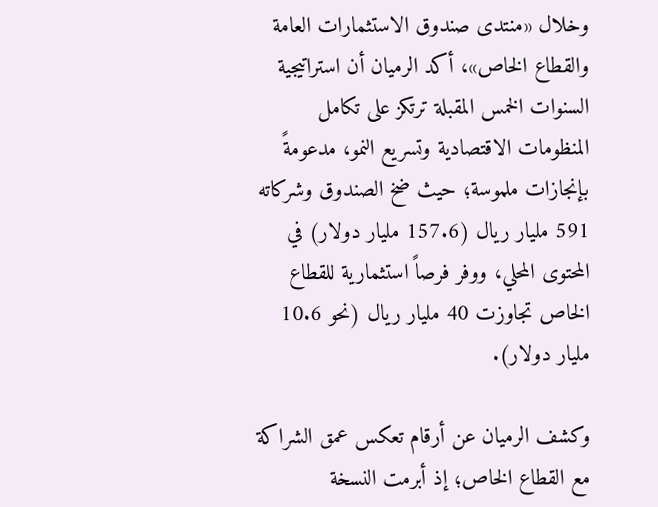وخلال «منتدى صندوق الاستثمارات العامة والقطاع الخاص»، أكد الرميان أن استراتيجية السنوات الخمس المقبلة ترتكز على تكامل المنظومات الاقتصادية وتسريع النمو، مدعومةً بإنجازات ملموسة؛ حيث ضخ الصندوق وشركاته 591 مليار ريال (157.6 مليار دولار) في المحتوى المحلي، ووفر فرصاً استثمارية للقطاع الخاص تجاوزت 40 مليار ريال (نحو 10.6 مليار دولار).

وكشف الرميان عن أرقام تعكس عمق الشراكة مع القطاع الخاص؛ إذ أبرمت النسخة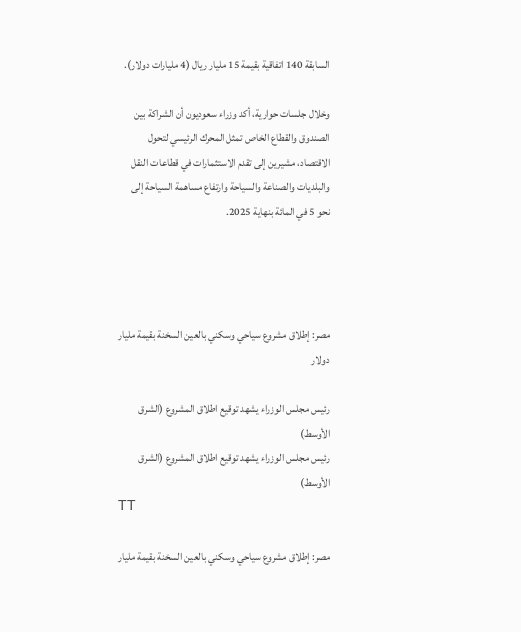السابقة 140 اتفاقية بقيمة 15 مليار ريال (4 مليارات دولار).

وخلال جلسات حوارية، أكد وزراء سعوديون أن الشراكة بين الصندوق والقطاع الخاص تمثل المحرك الرئيسي لتحول الاقتصاد، مشيرين إلى تقدم الاستثمارات في قطاعات النقل والبلديات والصناعة والسياحة وارتفاع مساهمة السياحة إلى نحو 5 في المائة بنهاية 2025.




مصر: إطلاق مشروع سياحي وسكني بالعين السخنة بقيمة مليار دولار

رئيس مجلس الوزراء يشهد توقيع اطلاق المشروع (الشرق الأوسط)
رئيس مجلس الوزراء يشهد توقيع اطلاق المشروع (الشرق الأوسط)
TT

مصر: إطلاق مشروع سياحي وسكني بالعين السخنة بقيمة مليار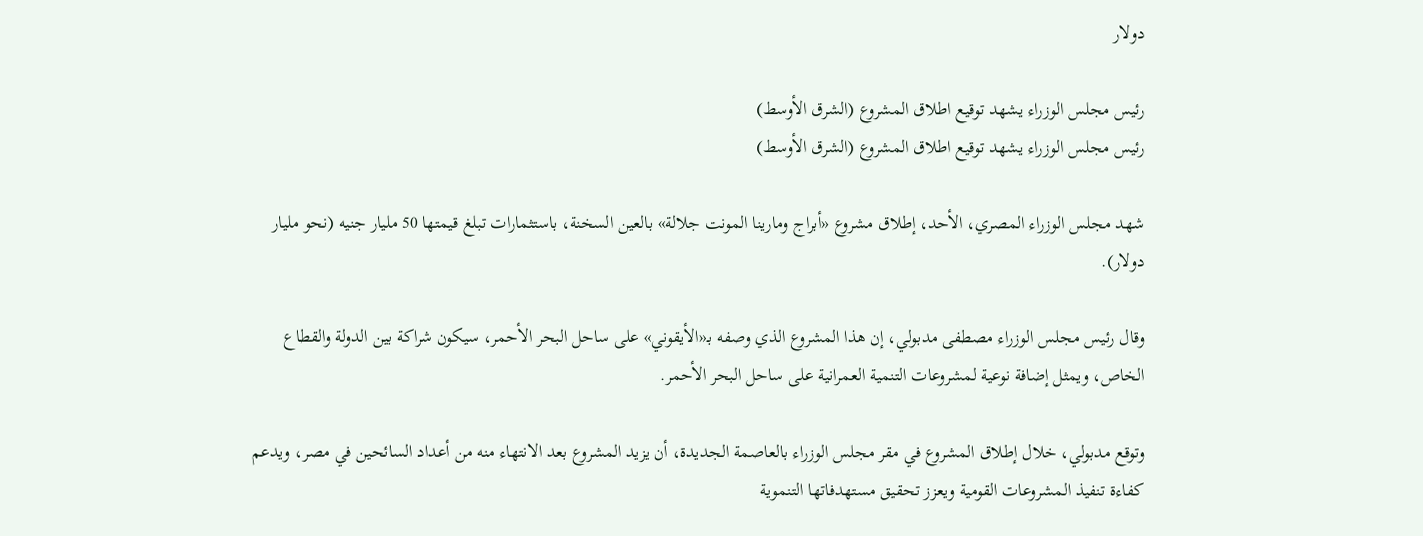دولار

رئيس مجلس الوزراء يشهد توقيع اطلاق المشروع (الشرق الأوسط)
رئيس مجلس الوزراء يشهد توقيع اطلاق المشروع (الشرق الأوسط)

شهد مجلس الوزراء المصري، الأحد، إطلاق مشروع «أبراج ومارينا المونت جلالة» بالعين السخنة، باستثمارات تبلغ قيمتها 50 مليار جنيه (نحو مليار دولار).

وقال رئيس مجلس الوزراء مصطفى مدبولي، إن هذا المشروع الذي وصفه بـ«الأيقوني» على ساحل البحر الأحمر، سيكون شراكة بين الدولة والقطاع الخاص، ويمثل إضافة نوعية لمشروعات التنمية العمرانية على ساحل البحر الأحمر.

وتوقع مدبولي، خلال إطلاق المشروع في مقر مجلس الوزراء بالعاصمة الجديدة، أن يزيد المشروع بعد الانتهاء منه من أعداد السائحين في مصر، ويدعم كفاءة تنفيذ المشروعات القومية ويعزز تحقيق مستهدفاتها التنموية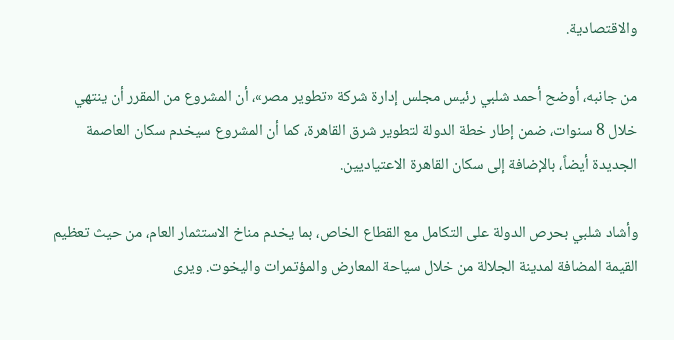والاقتصادية.

من جانبه، أوضح أحمد شلبي رئيس مجلس إدارة شركة «تطوير مصر»، أن المشروع من المقرر أن ينتهي خلال 8 سنوات، ضمن إطار خطة الدولة لتطوير شرق القاهرة، كما أن المشروع سيخدم سكان العاصمة الجديدة أيضاً، بالإضافة إلى سكان القاهرة الاعتياديين.

وأشاد شلبي بحرص الدولة على التكامل مع القطاع الخاص، بما يخدم مناخ الاستثمار العام، من حيث تعظيم القيمة المضافة لمدينة الجلالة من خلال سياحة المعارض والمؤتمرات واليخوت. ويرى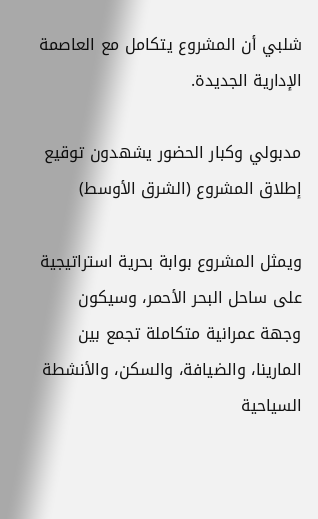شلبي أن المشروع يتكامل مع العاصمة الإدارية الجديدة.

مدبولي وكبار الحضور يشهدون توقيع إطلاق المشروع (الشرق الأوسط)

ويمثل المشروع بوابة بحرية استراتيجية على ساحل البحر الأحمر، وسيكون وجهة عمرانية متكاملة تجمع بين المارينا، والضيافة، والسكن، والأنشطة السياحية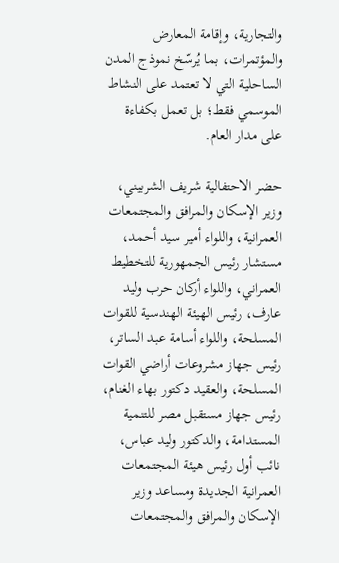والتجارية، وإقامة المعارض والمؤتمرات، بما يُرسّخ نموذج المدن الساحلية التي لا تعتمد على النشاط الموسمي فقط؛ بل تعمل بكفاءة على مدار العام.

حضر الاحتفالية شريف الشربيني، وزير الإسكان والمرافق والمجتمعات العمرانية، واللواء أمير سيد أحمد، مستشار رئيس الجمهورية للتخطيط العمراني، واللواء أركان حرب وليد عارف، رئيس الهيئة الهندسية للقوات المسلحة، واللواء أسامة عبد الساتر، رئيس جهاز مشروعات أراضي القوات المسلحة، والعقيد دكتور بهاء الغنام، رئيس جهاز مستقبل مصر للتنمية المستدامة، والدكتور وليد عباس، نائب أول رئيس هيئة المجتمعات العمرانية الجديدة ومساعد وزير الإسكان والمرافق والمجتمعات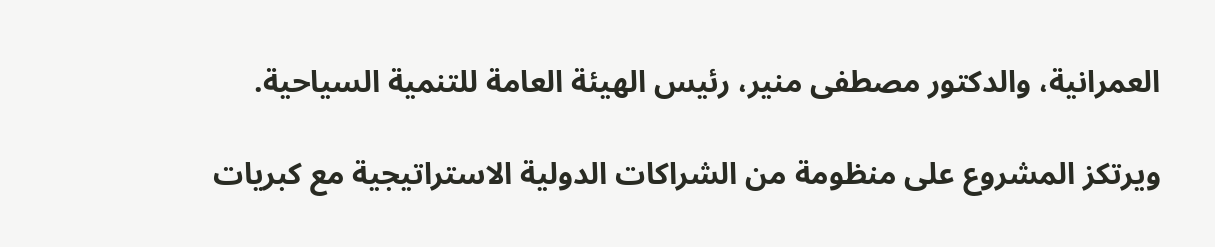العمرانية، والدكتور مصطفى منير، رئيس الهيئة العامة للتنمية السياحية.

ويرتكز المشروع على منظومة من الشراكات الدولية الاستراتيجية مع كبريات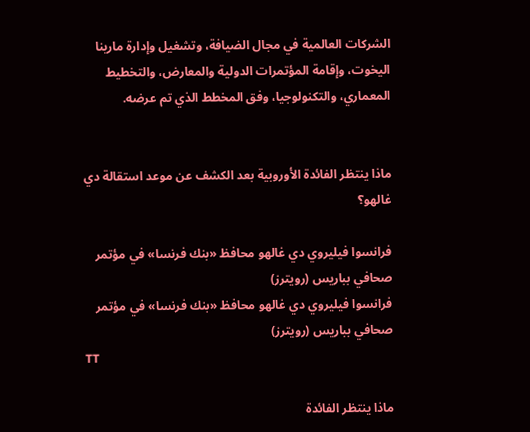الشركات العالمية في مجال الضيافة، وتشغيل وإدارة مارينا اليخوت، وإقامة المؤتمرات الدولية والمعارض، والتخطيط المعماري، والتكنولوجيا، وفق المخطط الذي تم عرضه.


ماذا ينتظر الفائدة الأوروبية بعد الكشف عن موعد استقالة دي غالهو؟

فرانسوا فيليروي دي غالهو محافظ «بنك فرنسا» في مؤتمر صحافي بباريس (رويترز)
فرانسوا فيليروي دي غالهو محافظ «بنك فرنسا» في مؤتمر صحافي بباريس (رويترز)
TT

ماذا ينتظر الفائدة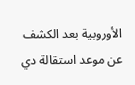الأوروبية بعد الكشف عن موعد استقالة دي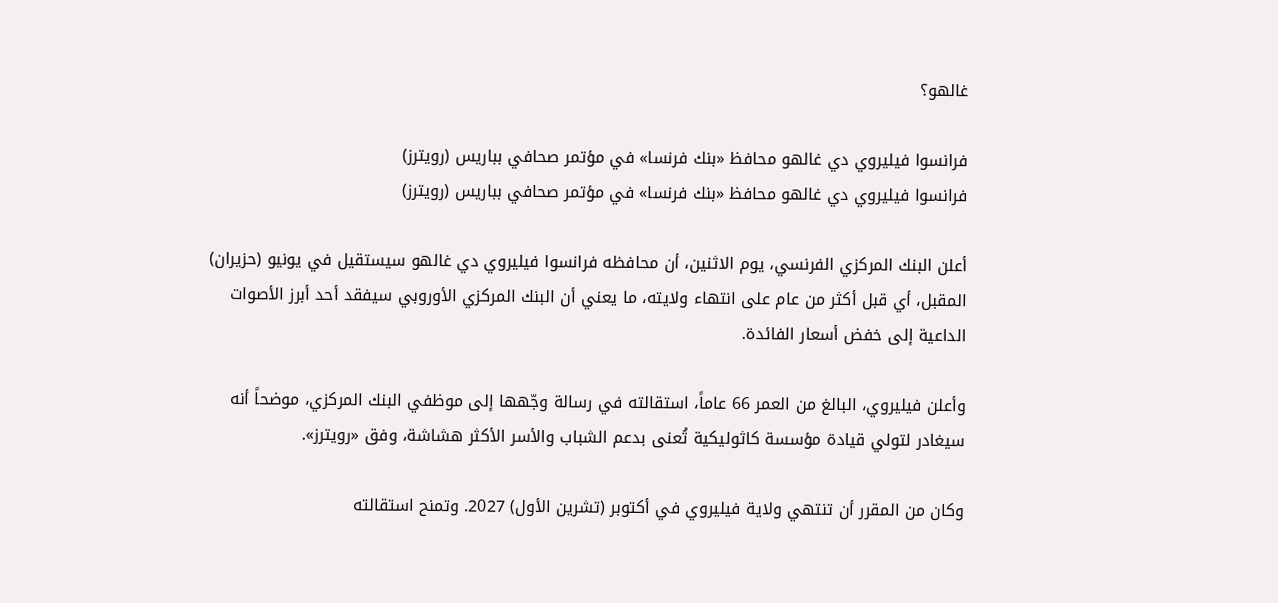غالهو؟

فرانسوا فيليروي دي غالهو محافظ «بنك فرنسا» في مؤتمر صحافي بباريس (رويترز)
فرانسوا فيليروي دي غالهو محافظ «بنك فرنسا» في مؤتمر صحافي بباريس (رويترز)

أعلن البنك المركزي الفرنسي، يوم الاثنين، أن محافظه فرانسوا فيليروي دي غالهو سيستقيل في يونيو (حزيران) المقبل، أي قبل أكثر من عام على انتهاء ولايته، ما يعني أن البنك المركزي الأوروبي سيفقد أحد أبرز الأصوات الداعية إلى خفض أسعار الفائدة.

وأعلن فيليروي، البالغ من العمر 66 عاماً، استقالته في رسالة وجّهها إلى موظفي البنك المركزي، موضحاً أنه سيغادر لتولي قيادة مؤسسة كاثوليكية تُعنى بدعم الشباب والأسر الأكثر هشاشة، وفق «رويترز».

وكان من المقرر أن تنتهي ولاية فيليروي في أكتوبر (تشرين الأول) 2027. وتمنح استقالته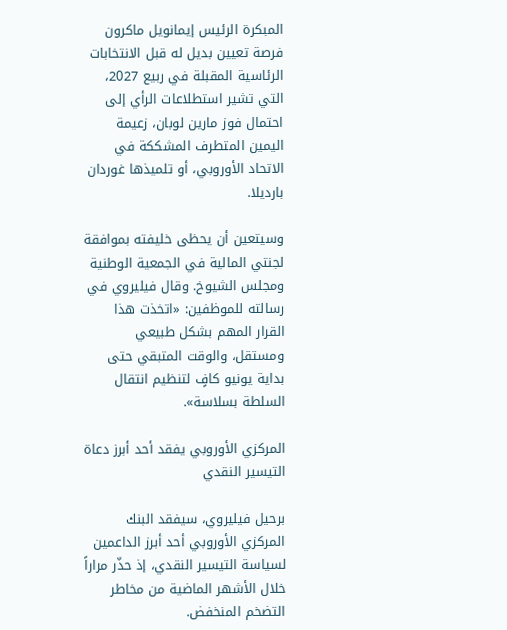المبكرة الرئيس إيمانويل ماكرون فرصة تعيين بديل له قبل الانتخابات الرئاسية المقبلة في ربيع 2027، التي تشير استطلاعات الرأي إلى احتمال فوز مارين لوبان، زعيمة اليمين المتطرف المشككة في الاتحاد الأوروبي، أو تلميذها غوردان بارديلا.

وسيتعين أن يحظى خليفته بموافقة لجنتي المالية في الجمعية الوطنية ومجلس الشيوخ. وقال فيليروي في رسالته للموظفين: «اتخذت هذا القرار المهم بشكل طبيعي ومستقل، والوقت المتبقي حتى بداية يونيو كافٍ لتنظيم انتقال السلطة بسلاسة».

المركزي الأوروبي يفقد أحد أبرز دعاة التيسير النقدي

برحيل فيليروي، سيفقد البنك المركزي الأوروبي أحد أبرز الداعمين لسياسة التيسير النقدي، إذ حذّر مراراً خلال الأشهر الماضية من مخاطر التضخم المنخفض.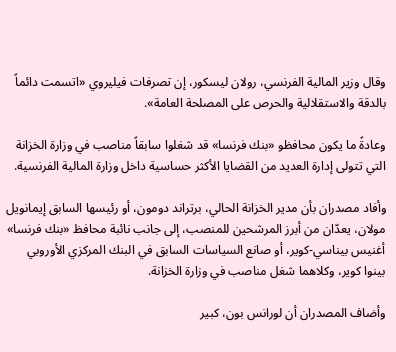وقال وزير المالية الفرنسي، رولان ليسكور، إن تصرفات فيليروي «اتسمت دائماً بالدقة والاستقلالية والحرص على المصلحة العامة».

وعادةً ما يكون محافظو «بنك فرنسا» قد شغلوا سابقاً مناصب في وزارة الخزانة التي تتولى إدارة العديد من القضايا الأكثر حساسية داخل وزارة المالية الفرنسية.

وأفاد مصدران بأن مدير الخزانة الحالي، برتراند دومون، أو رئيسها السابق إيمانويل مولان، يعدّان من أبرز المرشحين للمنصب، إلى جانب نائبة محافظ «بنك فرنسا» أغنيس بيناسي-كوير، أو صانع السياسات السابق في البنك المركزي الأوروبي بينوا كوير، وكلاهما شغل مناصب في وزارة الخزانة.

وأضاف المصدران أن لورانس بون، كبير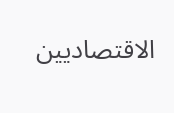الاقتصاديين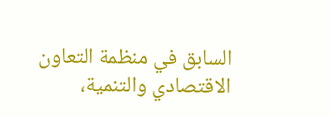السابق في منظمة التعاون الاقتصادي والتنمية،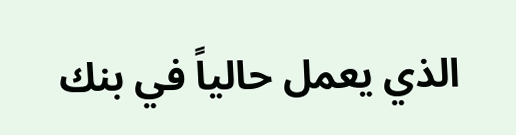الذي يعمل حالياً في بنك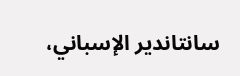سانتاندير الإسباني،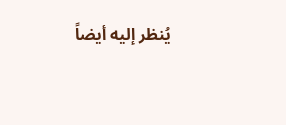يُنظر إليه أيضاً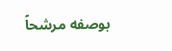بوصفه مرشحاً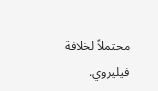محتملاً لخلافة فيليروي.